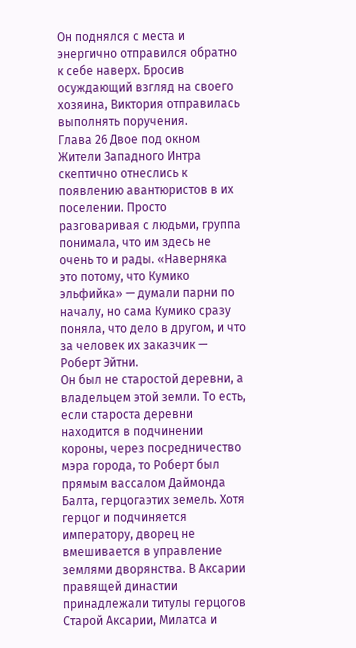Он поднялся с места и энергично отправился обратно к себе наверх. Бросив осуждающий взгляд на своего хозяина, Виктория отправилась выполнять поручения.
Глава 26 Двое под окном
Жители Западного Интра скептично отнеслись к появлению авантюристов в их поселении. Просто разговаривая с людьми, группа понимала, что им здесь не очень то и рады. «Наверняка это потому, что Кумико эльфийка» — думали парни по началу, но сама Кумико сразу поняла, что дело в другом, и что за человек их заказчик — Роберт Эйтни.
Он был не старостой деревни, а владельцем этой земли. То есть, если староста деревни находится в подчинении короны, через посредничество мэра города, то Роберт был прямым вассалом Даймонда Балта, герцогаэтих земель. Хотя герцог и подчиняется императору, дворец не вмешивается в управление землями дворянства. В Аксарии правящей династии принадлежали титулы герцогов Старой Аксарии, Милатса и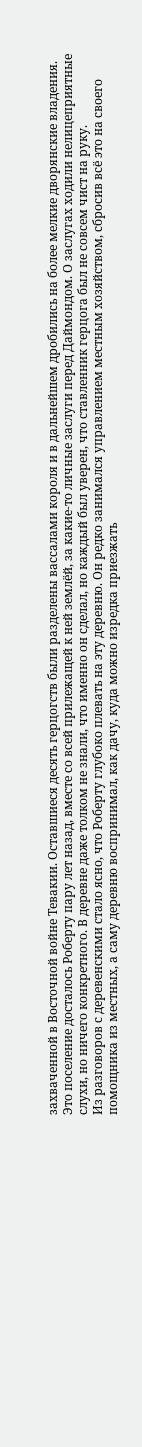захваченной в Восточной войне Тевакии. Оставшиеся десять герцогств были разделены вассалами короля и в дальнейшем дробились на более мелкие дворянские владения.
Это поселение досталось Роберту пару лет назад, вместе со всей прилежащей к ней землёй, за какие-то личные заслуги перед Даймондом. О заслугах ходили нелицеприятные слухи, но ничего конкретного. В деревне даже толком не знали, что именно он сделал, но каждый был уверен, что ставленник герцога был не совсем чист на руку.
Из разговоров с деревенскими стало ясно, что Роберту глубоко плевать на эту деревню. Он редко занимался управлением местным хозяйством, сбросив всё это на своего помощника из местных, а саму деревню воспринимал, как дачу, куда можно изредка приезжать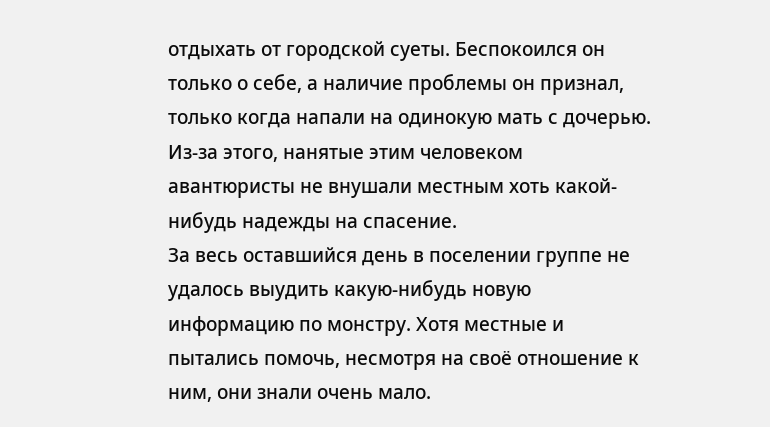отдыхать от городской суеты. Беспокоился он только о себе, а наличие проблемы он признал, только когда напали на одинокую мать с дочерью. Из-за этого, нанятые этим человеком авантюристы не внушали местным хоть какой-нибудь надежды на спасение.
За весь оставшийся день в поселении группе не удалось выудить какую-нибудь новую информацию по монстру. Хотя местные и пытались помочь, несмотря на своё отношение к ним, они знали очень мало.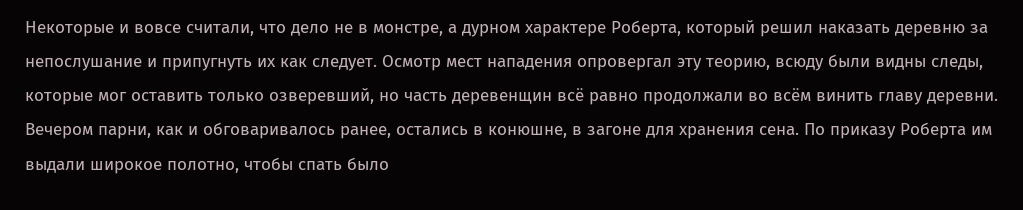Некоторые и вовсе считали, что дело не в монстре, а дурном характере Роберта, который решил наказать деревню за непослушание и припугнуть их как следует. Осмотр мест нападения опровергал эту теорию, всюду были видны следы, которые мог оставить только озверевший, но часть деревенщин всё равно продолжали во всём винить главу деревни.
Вечером парни, как и обговаривалось ранее, остались в конюшне, в загоне для хранения сена. По приказу Роберта им выдали широкое полотно, чтобы спать было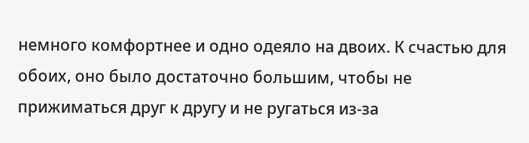немного комфортнее и одно одеяло на двоих. К счастью для обоих, оно было достаточно большим, чтобы не прижиматься друг к другу и не ругаться из-за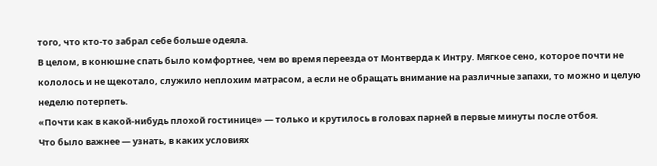того, что кто-то забрал себе больше одеяла.
В целом, в конюшне спать было комфортнее, чем во время переезда от Монтверда к Интру. Мягкое сено, которое почти не кололось и не щекотало, служило неплохим матрасом, а если не обращать внимание на различные запахи, то можно и целую неделю потерпеть.
«Почти как в какой-нибудь плохой гостинице» — только и крутилось в головах парней в первые минуты после отбоя.
Что было важнее — узнать, в каких условиях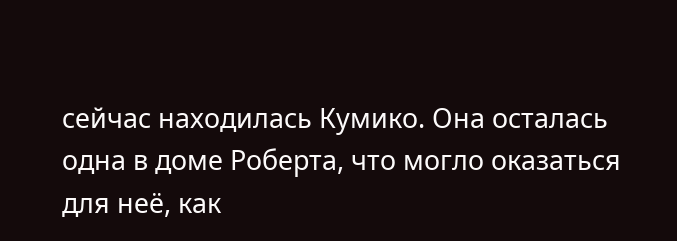сейчас находилась Кумико. Она осталась одна в доме Роберта, что могло оказаться для неё, как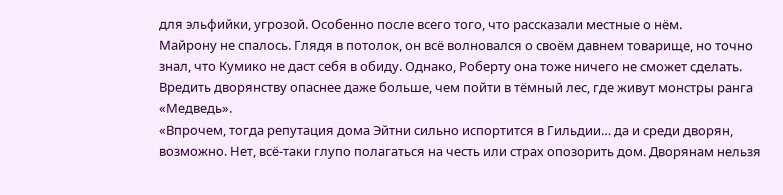для эльфийки, угрозой. Особенно после всего того, что рассказали местные о нём.
Майрону не спалось. Глядя в потолок, он всё волновался о своём давнем товарище, но точно знал, что Кумико не даст себя в обиду. Однако, Роберту она тоже ничего не сможет сделать. Вредить дворянству опаснее даже больше, чем пойти в тёмный лес, где живут монстры ранга «Медведь».
«Впрочем, тогда репутация дома Эйтни сильно испортится в Гильдии… да и среди дворян, возможно. Нет, всё-таки глупо полагаться на честь или страх опозорить дом. Дворянам нельзя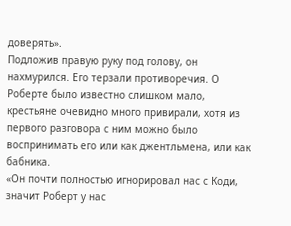доверять».
Подложив правую руку под голову, он нахмурился. Его терзали противоречия. О Роберте было известно слишком мало, крестьяне очевидно много привирали, хотя из первого разговора с ним можно было воспринимать его или как джентльмена, или как бабника.
«Он почти полностью игнорировал нас с Коди, значит Роберт у нас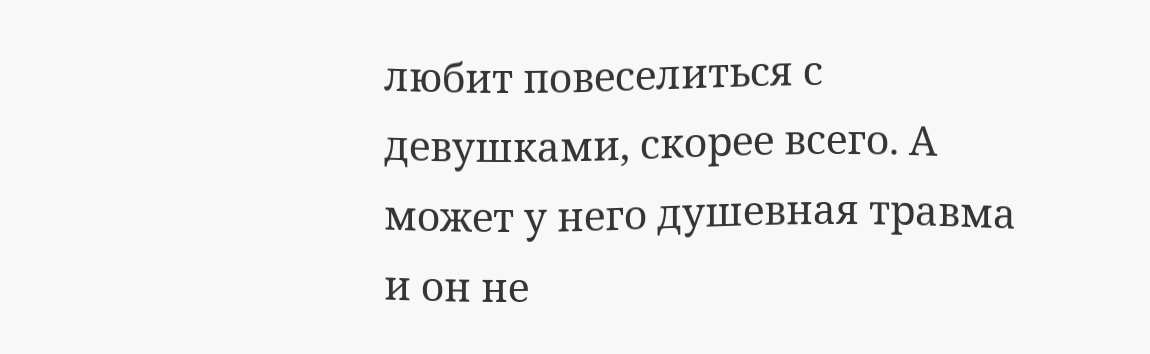любит повеселиться с девушками, скорее всего. А может у него душевная травма и он не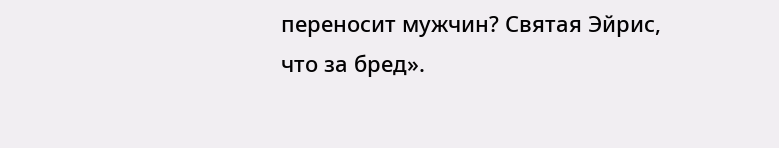переносит мужчин? Святая Эйрис, что за бред».